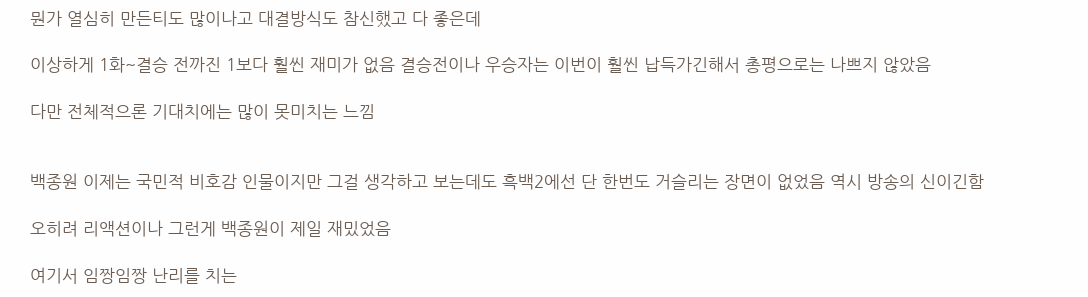뭔가 열심히 만든티도 많이나고 대결방식도 참신했고 다 좋은데

이상하게 1화~결승 전까진 1보다 훨씬 재미가 없음 결승전이나 우승자는 이번이 훨씬 납득가긴해서 총평으로는 나쁘지 않았음

다만 전체적으론 기대치에는 많이 못미치는 느낌


백종원 이제는 국민적 비호감 인물이지만 그걸 생각하고 보는데도 흑백2에선 단 한번도 거슬리는 장면이 없었음 역시 방송의 신이긴함

오히려 리액션이나 그런게 백종원이 제일 재밌었음

여기서 임짱임짱 난리를 치는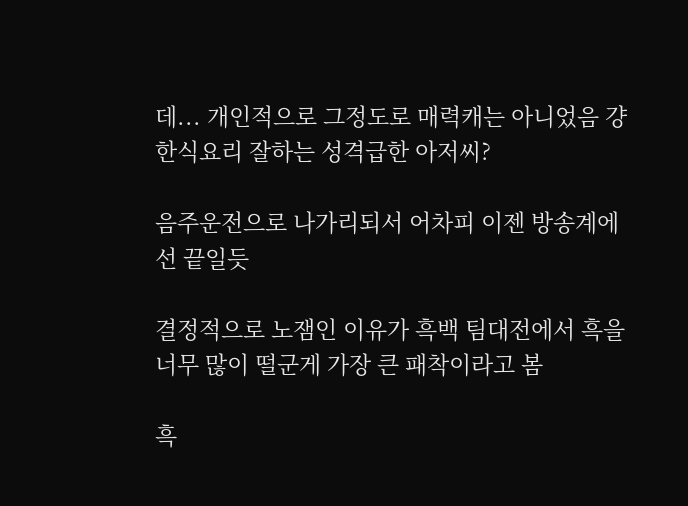데... 개인적으로 그정도로 매력캐는 아니었음 걍 한식요리 잘하는 성격급한 아저씨?

음주운전으로 나가리되서 어차피 이젠 방송계에선 끝일듯

결정적으로 노잼인 이유가 흑백 팀대전에서 흑을 너무 많이 떨군게 가장 큰 패착이라고 봄

흑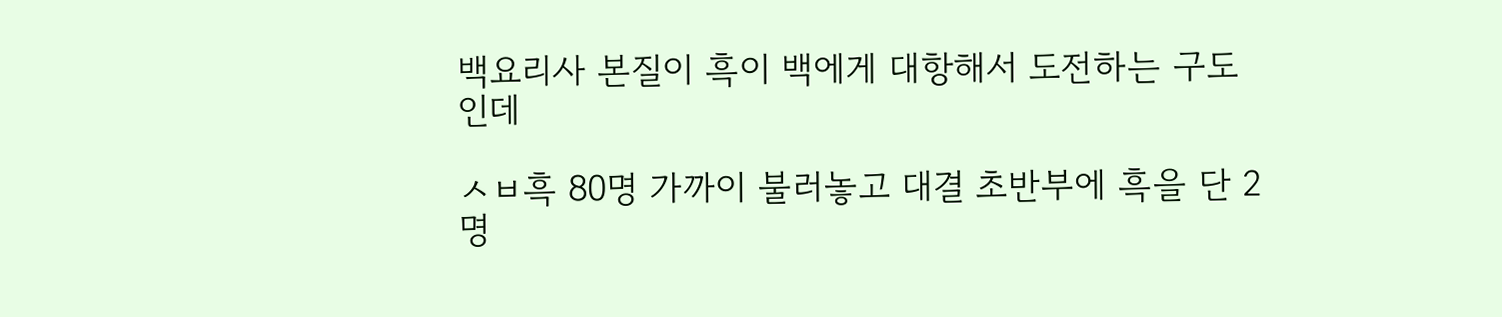백요리사 본질이 흑이 백에게 대항해서 도전하는 구도인데

ㅅㅂ흑 80명 가까이 불러놓고 대결 초반부에 흑을 단 2명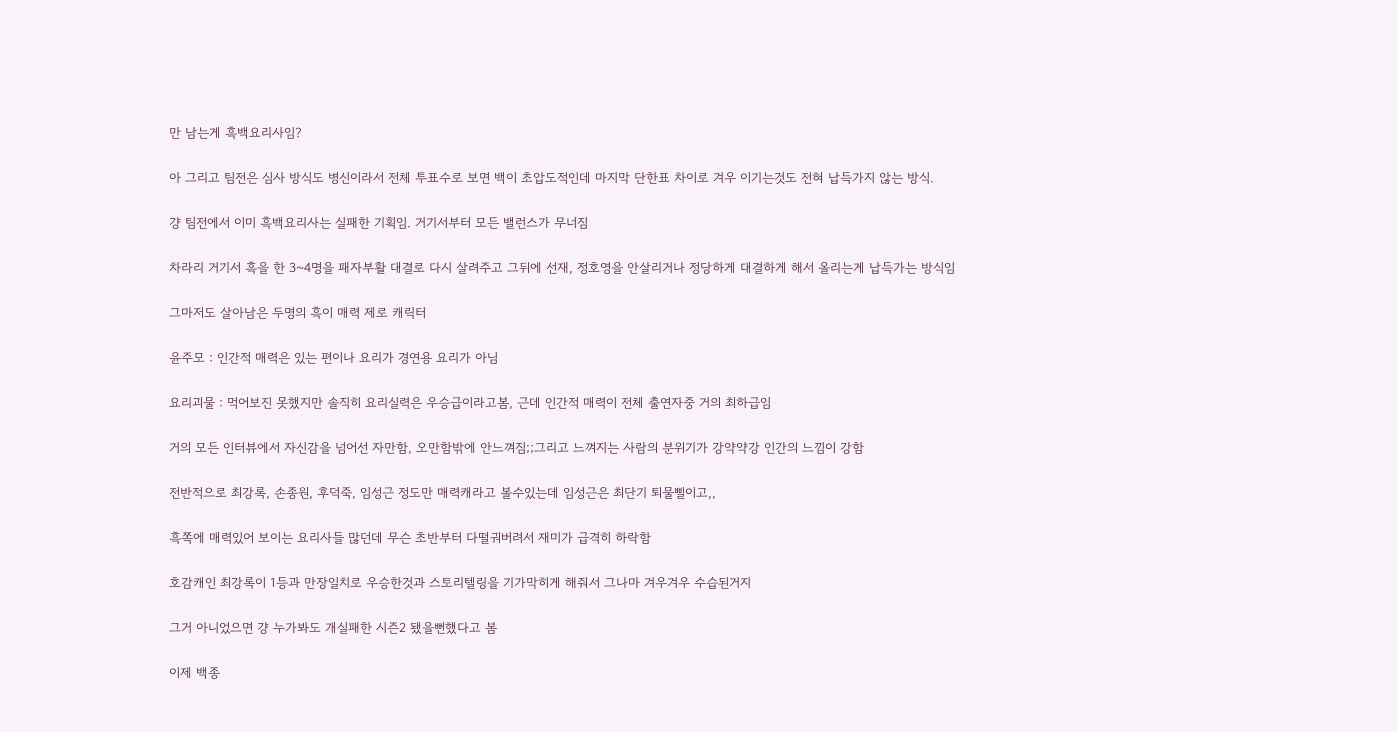만 남는게 흑백요리사임?

아 그리고 팀전은 심사 방식도 병신이라서 전체 투표수로 보면 백이 초압도적인데 마지막 단한표 차이로 겨우 이기는것도 전혀 납득가지 않는 방식.

걍 팀전에서 이미 흑백요리사는 실패한 기획임. 거기서부터 모든 밸런스가 무너짐

차라리 거기서 흑을 한 3~4명을 패자부활 대결로 다시 살려주고 그뒤에 선재, 정호영을 안살리거나 정당하게 대결하게 해서 올리는게 납득가는 방식임

그마저도 살아남은 두명의 흑이 매력 제로 캐릭터

윤주모 : 인간적 매력은 있는 편이나 요리가 경연용 요리가 아님

요리괴물 : 먹어보진 못했지만 솔직히 요리실력은 우승급이라고봄, 근데 인간적 매력이 전체 출연자중 거의 최하급임

거의 모든 인터뷰에서 자신감을 넘어선 자만함, 오만함밖에 안느껴짐;;그리고 느껴지는 사람의 분위기가 강약약강 인간의 느낌이 강함

전반적으로 최강록, 손종원, 후덕죽, 임성근 정도만 매력캐라고 볼수있는데 임성근은 최단기 퇴물삘이고,,

흑쪽에 매력있어 보이는 요리사들 많던데 무슨 초반부터 다떨궈버려서 재미가 급격히 하락함

호감캐인 최강록이 1등과 만장일치로 우승한것과 스토리텔링을 기가막히게 해줘서 그나마 겨우겨우 수습된거지

그거 아니었으면 걍 누가봐도 개실패한 시즌2 됐을뻔했다고 봄

이제 백종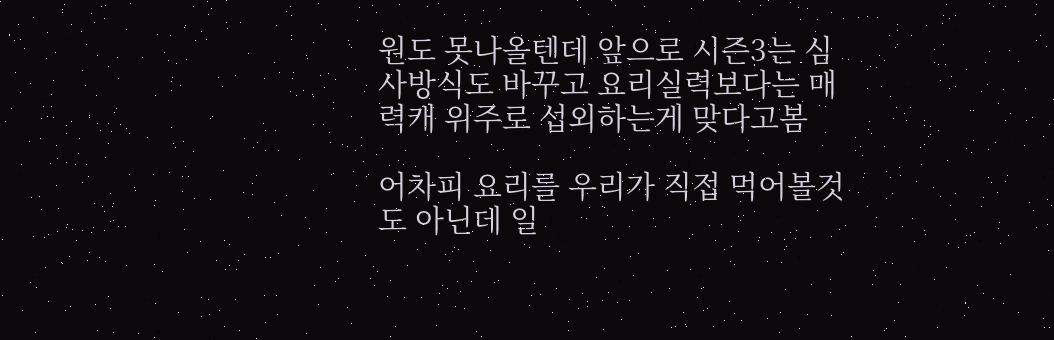원도 못나올텐데 앞으로 시즌3는 심사방식도 바꾸고 요리실력보다는 매력캐 위주로 섭외하는게 맞다고봄

어차피 요리를 우리가 직접 먹어볼것도 아닌데 일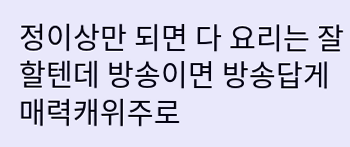정이상만 되면 다 요리는 잘할텐데 방송이면 방송답게 매력캐위주로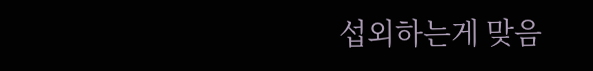섭외하는게 맞음